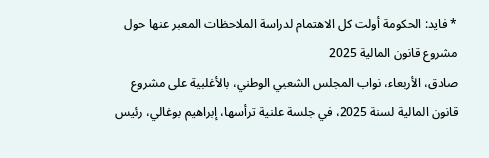* فايد: الحكومة أولت كل الاهتمام لدراسة الملاحظات المعبر عنها حول مشروع قانون المالية 2025
صادق، الأربعاء، نواب المجلس الشعبي الوطني، بالأغلبية على مشروع قانون المالية لسنة 2025، في جلسة علنية ترأسها، إبراهيم بوغالي، رئيس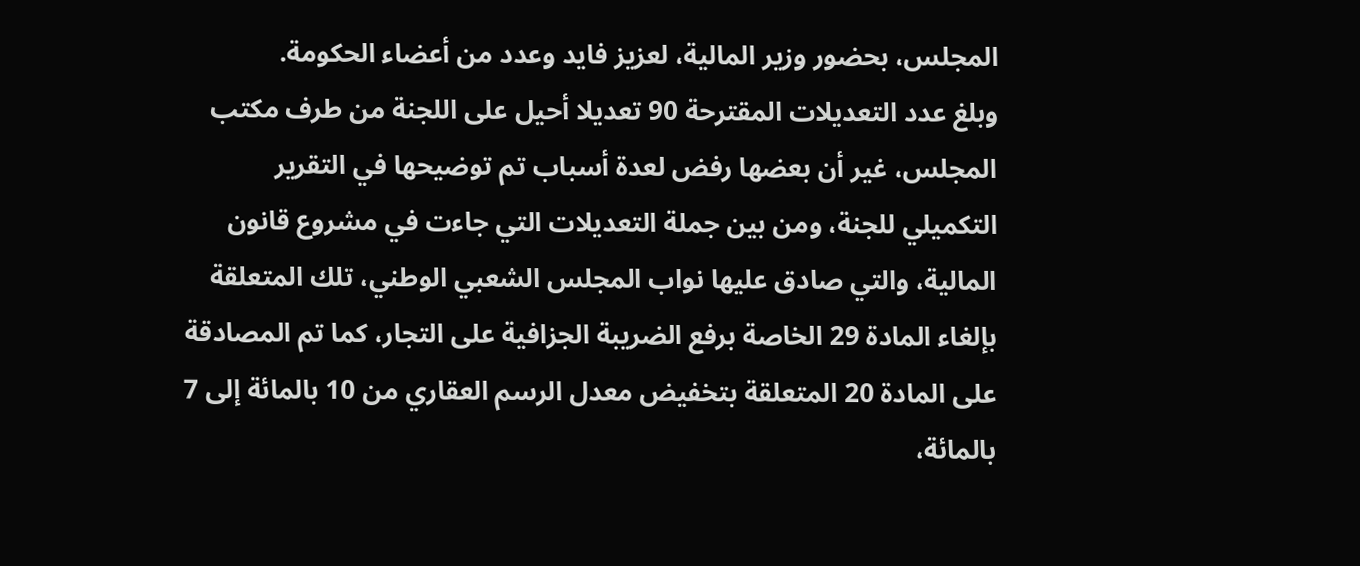المجلس، بحضور وزير المالية، لعزيز فايد وعدد من أعضاء الحكومة.
وبلغ عدد التعديلات المقترحة 90 تعديلا أحيل على اللجنة من طرف مكتب المجلس، غير أن بعضها رفض لعدة أسباب تم توضيحها في التقرير التكميلي للجنة، ومن بين جملة التعديلات التي جاءت في مشروع قانون المالية، والتي صادق عليها نواب المجلس الشعبي الوطني، تلك المتعلقة بإلغاء المادة 29 الخاصة برفع الضريبة الجزافية على التجار، كما تم المصادقة على المادة 20 المتعلقة بتخفيض معدل الرسم العقاري من 10 بالمائة إلى 7 بالمائة،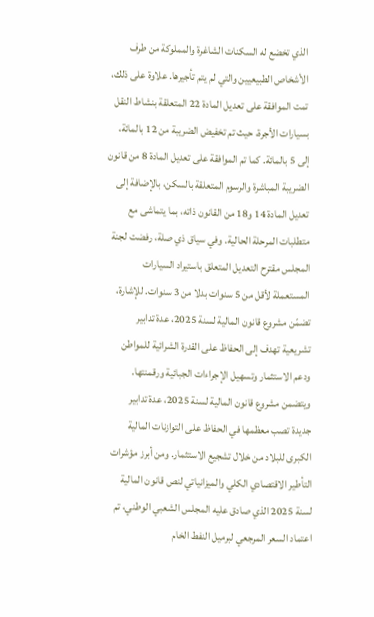الذي تخضع له السكنات الشاغرة والمملوكة من طرف الأشخاص الطبيعيين والتي لم يتم تأجيرها. علاوة على ذلك، تمت الموافقة على تعديل المادة 22 المتعلقة بنشاط النقل بسيارات الأجرة، حيث تم تخفيض الضريبة من 12 بالمائة، إلى 5 بالمائة. كما تم الموافقة على تعديل المادة 8 من قانون الضريبة المباشرة والرسوم المتعلقة بالسكن، بالإضافة إلى تعديل المادة 14 و18 من القانون ذاته، بما يتماشى مع متطلبات المرحلة الحالية. وفي سياق ذي صلة، رفضت لجنة المجلس مقترح التعديل المتعلق باستيراد السيارات المستعملة لأقل من 5 سنوات بدلا من 3 سنوات. للإشارة، تضمّن مشروع قانون المالية لسنة 2025، عدة تدابير تشريعية تهدف إلى الحفاظ على القدرة الشرائية للمواطن ودعم الاستثمار وتسهيل الإجراءات الجبائية ورقمنتها. ويتضمن مشروع قانون المالية لسنة 2025، عدة تدابير جديدة تصب معظمها في الحفاظ على التوازنات المالية الكبرى للبلاد من خلال تشجيع الاستثمار. ومن أبرز مؤشرات التأطير الاقتصادي الكلي والميزانياتي لنص قانون المالية لسنة 2025 الذي صادق عليه المجلس الشعبي الوطني، تم اعتماد السعر المرجعي لبرميل النفط الخام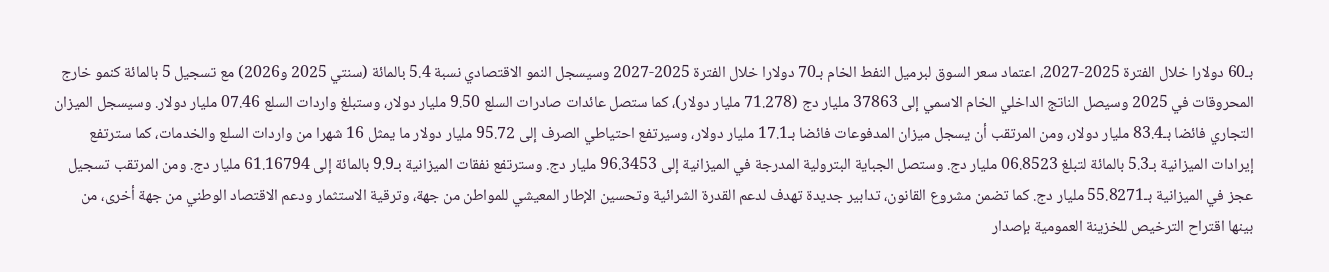بـ60 دولارا خلال الفترة 2025-2027، اعتماد سعر السوق لبرميل النفط الخام بـ70 دولارا خلال الفترة 2025-2027 وسيسجل النمو الاقتصادي نسبة 5.4 بالمائة (سنتي 2025 و2026) مع تسجيل 5 بالمائة كنمو خارج المحروقات في 2025 وسيصل الناتج الداخلي الخام الاسمي إلى 37863 مليار دج (71.278 مليار دولار)، كما ستصل عائدات صادرات السلع 9.50 مليار دولار، وستبلغ واردات السلع 07.46 مليار دولار. وسيسجل الميزان التجاري فائضا بـ83.4 مليار دولار، ومن المرتقب أن يسجل ميزان المدفوعات فائضا بـ17.1 مليار دولار، وسيرتفع احتياطي الصرف إلى 95.72 مليار دولار ما يمثل 16 شهرا من واردات السلع والخدمات، كما سترتفع إيرادات الميزانية بـ5.3 بالمائة لتبلغ 06.8523 مليار دج. وستصل الجباية البترولية المدرجة في الميزانية إلى 96.3453 مليار دج. وسترتفع نفقات الميزانية بـ9.9 بالمائة إلى 61.16794 مليار دج. ومن المرتقب تسجيل عجز في الميزانية بـ55.8271 مليار دج. كما تضمن مشروع القانون، تدابير جديدة تهدف لدعم القدرة الشرائية وتحسين الإطار المعيشي للمواطن من جهة، وترقية الاستثمار ودعم الاقتصاد الوطني من جهة أخرى، من بينها اقتراح الترخيص للخزينة العمومية بإصدار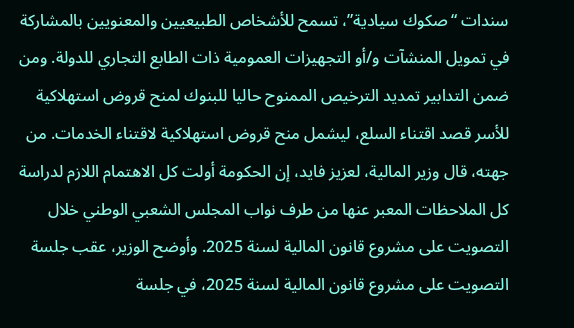سندات “صكوك سيادية”، تسمح للأشخاص الطبيعيين والمعنويين بالمشاركة في تمويل المنشآت و/أو التجهيزات العمومية ذات الطابع التجاري للدولة. ومن ضمن التدابير تمديد الترخيص الممنوح حاليا للبنوك لمنح قروض استهلاكية للأسر قصد اقتناء السلع، ليشمل منح قروض استهلاكية لاقتناء الخدمات. من جهته، قال وزير المالية، لعزيز فايد، إن الحكومة أولت كل الاهتمام اللازم لدراسة كل الملاحظات المعبر عنها من طرف نواب المجلس الشعبي الوطني خلال التصويت على مشروع قانون المالية لسنة 2025. وأوضح الوزير، عقب جلسة التصويت على مشروع قانون المالية لسنة 2025، في جلسة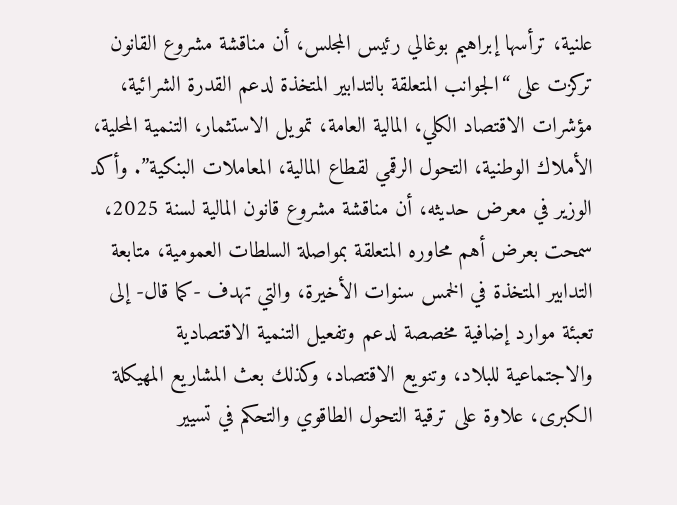علنية، ترأسها إبراهيم بوغالي رئيس المجلس، أن مناقشة مشروع القانون تركزت على “الجوانب المتعلقة بالتدابير المتخذة لدعم القدرة الشرائية، مؤشرات الاقتصاد الكلي، المالية العامة، تمويل الاستثمار، التنمية المحلية، الأملاك الوطنية، التحول الرقمي لقطاع المالية، المعاملات البنكية”. وأكد الوزير في معرض حديثه، أن مناقشة مشروع قانون المالية لسنة 2025، سمحت بعرض أهم محاوره المتعلقة بمواصلة السلطات العمومية، متابعة التدابير المتخذة في الخمس سنوات الأخيرة، والتي تهدف -كما قال- إلى تعبئة موارد إضافية مخصصة لدعم وتفعيل التنمية الاقتصادية والاجتماعية للبلاد، وتنويع الاقتصاد، وكذلك بعث المشاريع المهيكلة الكبرى، علاوة على ترقية التحول الطاقوي والتحكم في تسيير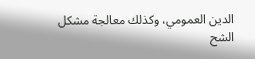الدين العمومي، وكذلك معالجة مشكل الشح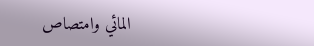المائي وامتصاص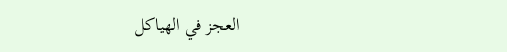العجز في الهياكل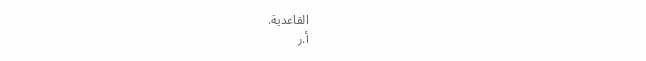القاعدية.
أ.ر